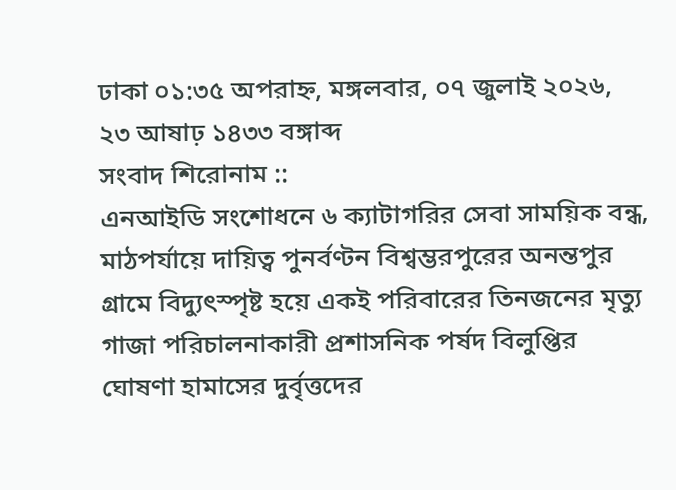ঢাকা ০১:৩৫ অপরাহ্ন, মঙ্গলবার, ০৭ জুলাই ২০২৬, ২৩ আষাঢ় ১৪৩৩ বঙ্গাব্দ
সংবাদ শিরোনাম ::
এনআইডি সংশোধনে ৬ ক্যাটাগরির সেবা সাময়িক বন্ধ, মাঠপর্যায়ে দায়িত্ব পুনর্বণ্টন বিশ্বম্ভরপুরের অনন্তপুর গ্রামে বিদ্যুৎস্পৃষ্ট হয়ে একই পরিবারের তিনজনের মৃত্যু গাজা পরিচালনাকারী প্রশাসনিক পর্ষদ বিলুপ্তির ঘোষণা হামাসের দুর্বৃত্তদের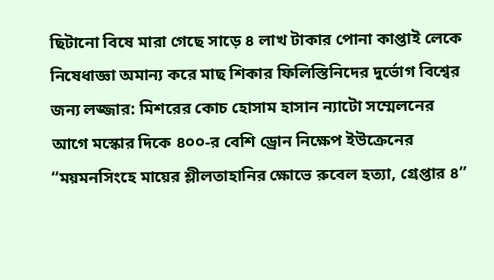ছিটানো বিষে মারা গেছে সাড়ে ৪ লাখ টাকার পোনা কাপ্তাই লেকে নিষেধাজ্ঞা অমান্য করে মাছ শিকার ফিলিস্তিনিদের দুর্ভোগ বিশ্বের জন্য লজ্জার: মিশরের কোচ হোসাম হাসান ন্যাটো সম্মেলনের আগে মস্কোর দিকে ৪০০-র বেশি ড্রোন নিক্ষেপ ইউক্রেনের “ময়মনসিংহে মায়ের শ্লীলতাহানির ক্ষোভে রুবেল হত্যা, গ্রেপ্তার ৪”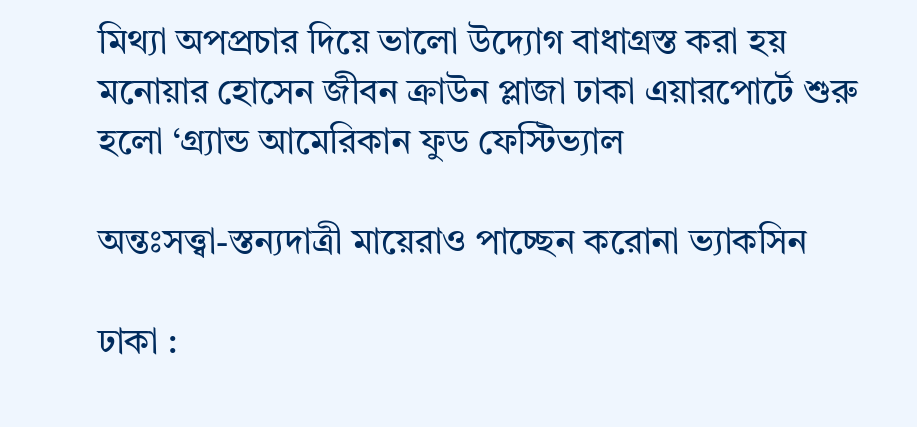মিথ্যা অপপ্রচার দিয়ে ভালো উদ্যোগ বাধাগ্রস্ত করা হয় মনোয়ার হোসেন জীবন ক্রাউন প্লাজা ঢাকা এয়ারপোর্টে শুরু হলো ‘গ্র্যান্ড আমেরিকান ফুড ফেস্টিভ্যাল

অন্তঃসত্ত্বা-স্তন্যদাত্রী মায়েরাও পাচ্ছেন করোনা ভ্যাকসিন

ঢাকা :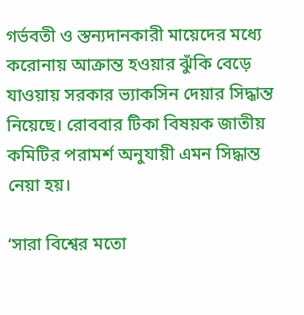গর্ভবতী ও স্তন্যদানকারী মায়েদের মধ্যে করোনায় আক্রান্ত হওয়ার ঝুঁকি বেড়ে যাওয়ায় সরকার ভ্যাকসিন দেয়ার সিদ্ধান্ত নিয়েছে। রোববার টিকা বিষয়ক জাতীয় কমিটির পরামর্শ অনুযায়ী এমন সিদ্ধান্ত নেয়া হয়।

‘সারা বিশ্বের মতো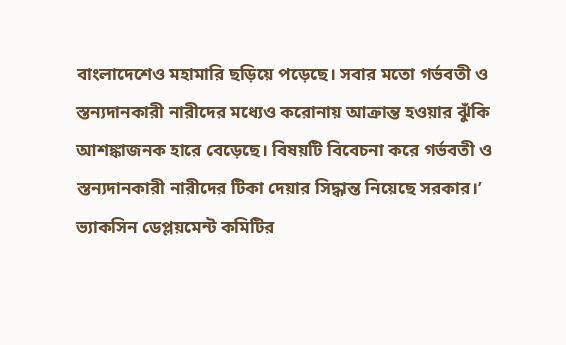বাংলাদেশেও মহামারি ছড়িয়ে পড়েছে। সবার মতো গর্ভবতী ও স্তন্যদানকারী নারীদের মধ্যেও করোনায় আক্রান্ত হওয়ার ঝুঁকি আশঙ্কাজনক হারে বেড়েছে। বিষয়টি বিবেচনা করে গর্ভবতী ও স্তন্যদানকারী নারীদের টিকা দেয়ার সিদ্ধান্ত নিয়েছে সরকার।’
ভ্যাকসিন ডেপ্লয়মেন্ট কমিটির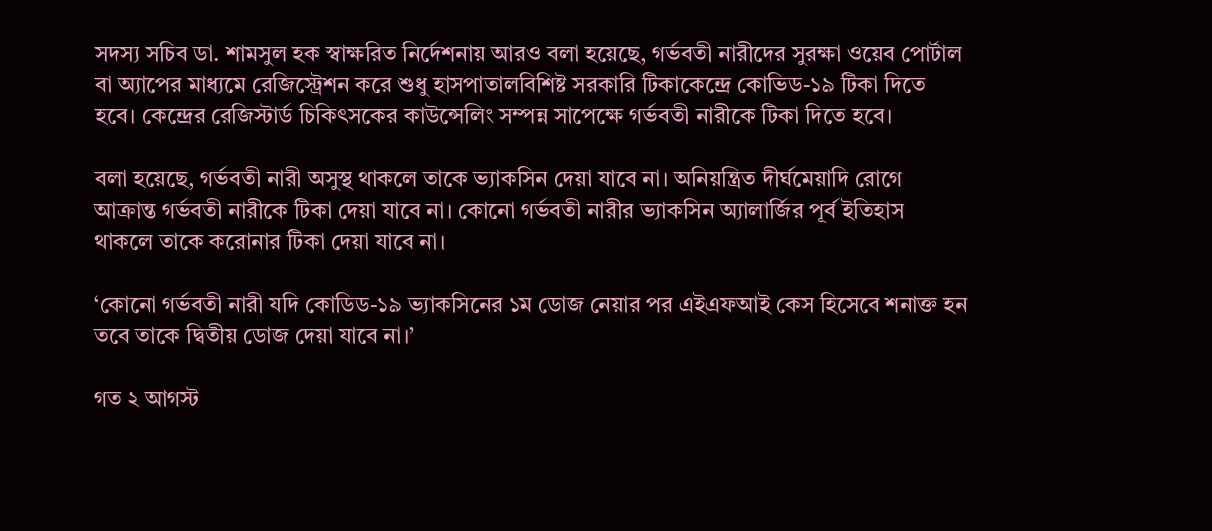সদস্য সচিব ডা. শামসুল হক স্বাক্ষরিত নির্দেশনায় আরও বলা হয়েছে, গর্ভবতী নারীদের সুরক্ষা ওয়েব পোর্টাল বা অ্যাপের মাধ্যমে রেজিস্ট্রেশন করে শুধু হাসপাতালবিশিষ্ট সরকারি টিকাকেন্দ্রে কোভিড-১৯ টিকা দিতে হবে। কেন্দ্রের রেজিস্টার্ড চিকিৎসকের কাউন্সেলিং সম্পন্ন সাপেক্ষে গর্ভবতী নারীকে টিকা দিতে হবে।

বলা হয়েছে, গর্ভবতী নারী অসুস্থ থাকলে তাকে ভ্যাকসিন দেয়া যাবে না। অনিয়ন্ত্রিত দীর্ঘমেয়াদি রোগে আক্রান্ত গর্ভবতী নারীকে টিকা দেয়া যাবে না। কোনো গর্ভবতী নারীর ভ্যাকসিন অ্যালার্জির পূর্ব ইতিহাস থাকলে তাকে করোনার টিকা দেয়া যাবে না।

‘কোনো গর্ভবতী নারী যদি কোডিড-১৯ ভ্যাকসিনের ১ম ডোজ নেয়ার পর এইএফআই কেস হিসেবে শনাক্ত হন তবে তাকে দ্বিতীয় ডোজ দেয়া যাবে না।’

গত ২ আগস্ট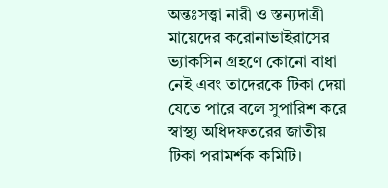অন্তঃসত্ত্বা নারী ও স্তন্যদাত্রী মায়েদের করোনাভাইরাসের ভ্যাকসিন গ্রহণে কোনো বাধা নেই এবং তাদেরকে টিকা দেয়া যেতে পারে বলে সুপারিশ করে স্বাস্থ্য অধিদফতরের জাতীয় টিকা পরামর্শক কমিটি।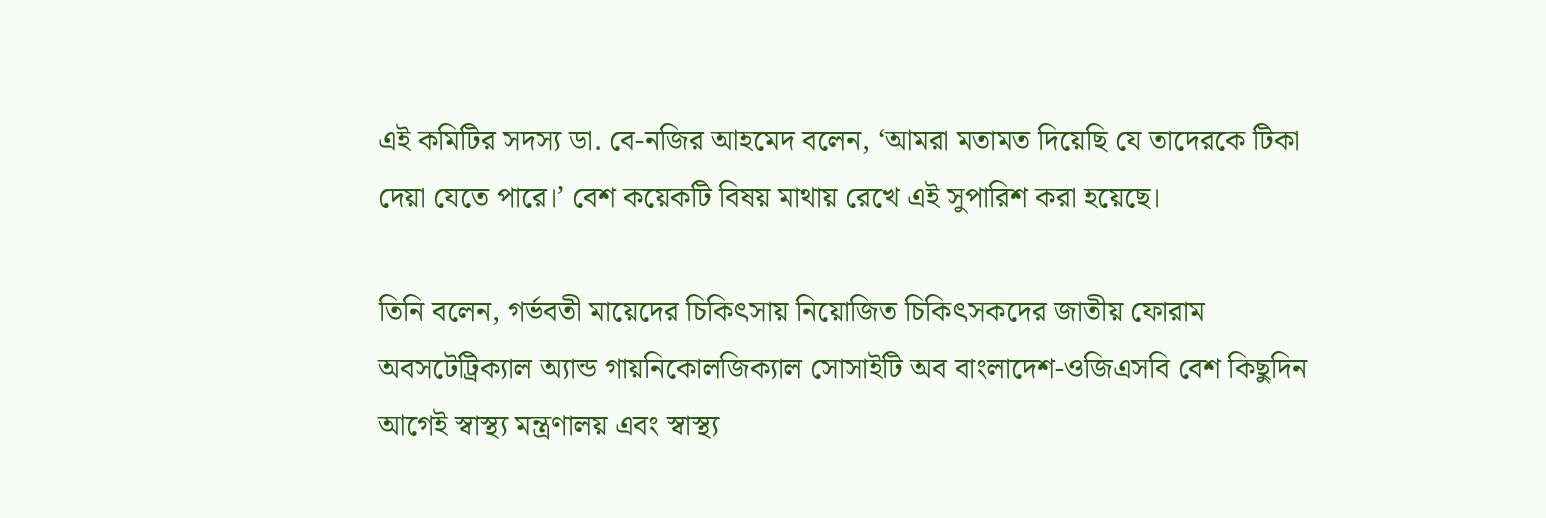এই কমিটির সদস্য ডা. বে-নজির আহমেদ বলেন, ‘আমরা মতামত দিয়েছি যে তাদেরকে টিকা দেয়া যেতে পারে।’ বেশ কয়েকটি বিষয় মাথায় রেখে এই সুপারিশ করা হয়েছে।

তিনি বলেন, গর্ভবতী মায়েদের চিকিৎসায় নিয়োজিত চিকিৎসকদের জাতীয় ফোরাম অবসটেট্রিক্যাল অ্যান্ড গায়নিকোলজিক্যাল সোসাইটি অব বাংলাদেশ-ওজিএসবি বেশ কিছুদিন আগেই স্বাস্থ্য মন্ত্রণালয় এবং স্বাস্থ্য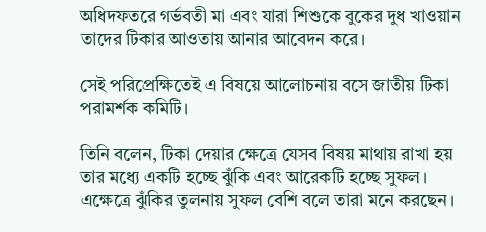অধিদফতরে গর্ভবতী মা এবং যারা শিশুকে বুকের দুধ খাওয়ান তাদের টিকার আওতায় আনার আবেদন করে।

সেই পরিপ্রেক্ষিতেই এ বিষয়ে আলোচনায় বসে জাতীয় টিকা পরামর্শক কমিটি।

তিনি বলেন, টিকা দেয়ার ক্ষেত্রে যেসব বিষয় মাথায় রাখা হয় তার মধ্যে একটি হচ্ছে ঝুঁকি এবং আরেকটি হচ্ছে সুফল। এক্ষেত্রে ঝুঁকির তুলনায় সুফল বেশি বলে তারা মনে করছেন।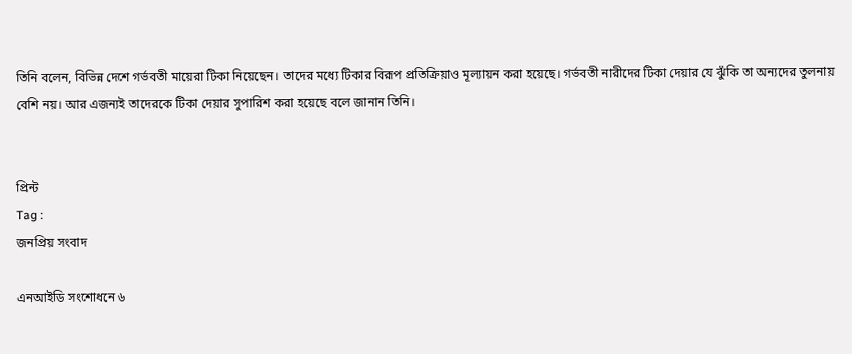তিনি বলেন, বিভিন্ন দেশে গর্ভবতী মায়েরা টিকা নিয়েছেন। তাদের মধ্যে টিকার বিরূপ প্রতিক্রিয়াও মূল্যায়ন করা হয়েছে। গর্ভবতী নারীদের টিকা দেয়ার যে ঝুঁকি তা অন্যদের তুলনায় বেশি নয়। আর এজন্যই তাদেরকে টিকা দেয়ার সুপারিশ করা হয়েছে বলে জানান তিনি।


প্রিন্ট
Tag :
জনপ্রিয় সংবাদ

এনআইডি সংশোধনে ৬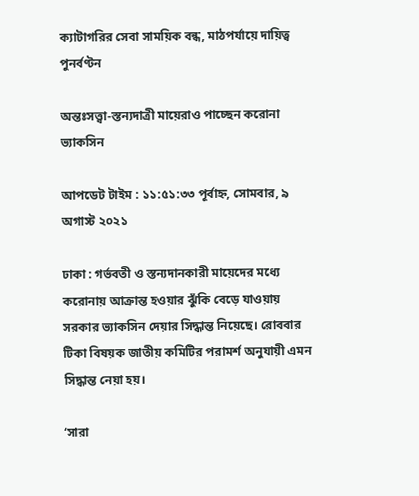ক্যাটাগরির সেবা সাময়িক বন্ধ, মাঠপর্যায়ে দায়িত্ব পুনর্বণ্টন

অন্তঃসত্ত্বা-স্তন্যদাত্রী মায়েরাও পাচ্ছেন করোনা ভ্যাকসিন

আপডেট টাইম : ১১:৫১:৩৩ পূর্বাহ্ন, সোমবার, ৯ অগাস্ট ২০২১

ঢাকা : গর্ভবতী ও স্তন্যদানকারী মায়েদের মধ্যে করোনায় আক্রান্ত হওয়ার ঝুঁকি বেড়ে যাওয়ায় সরকার ভ্যাকসিন দেয়ার সিদ্ধান্ত নিয়েছে। রোববার টিকা বিষয়ক জাতীয় কমিটির পরামর্শ অনুযায়ী এমন সিদ্ধান্ত নেয়া হয়।

‘সারা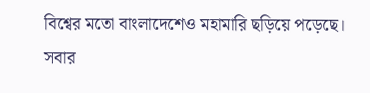বিশ্বের মতো বাংলাদেশেও মহামারি ছড়িয়ে পড়েছে। সবার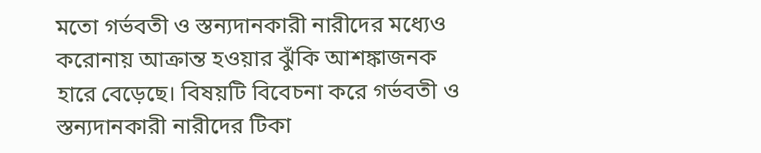মতো গর্ভবতী ও স্তন্যদানকারী নারীদের মধ্যেও করোনায় আক্রান্ত হওয়ার ঝুঁকি আশঙ্কাজনক হারে বেড়েছে। বিষয়টি বিবেচনা করে গর্ভবতী ও স্তন্যদানকারী নারীদের টিকা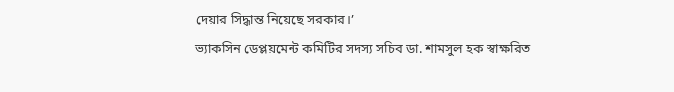দেয়ার সিদ্ধান্ত নিয়েছে সরকার।’
ভ্যাকসিন ডেপ্লয়মেন্ট কমিটির সদস্য সচিব ডা. শামসুল হক স্বাক্ষরিত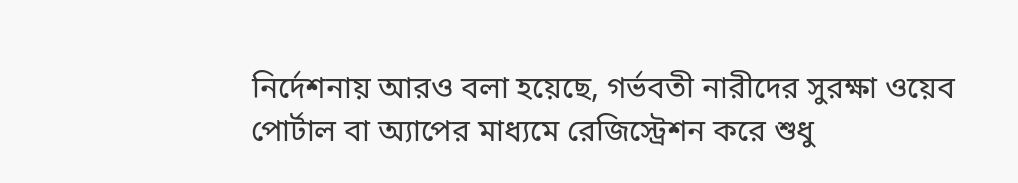নির্দেশনায় আরও বলা হয়েছে, গর্ভবতী নারীদের সুরক্ষা ওয়েব পোর্টাল বা অ্যাপের মাধ্যমে রেজিস্ট্রেশন করে শুধু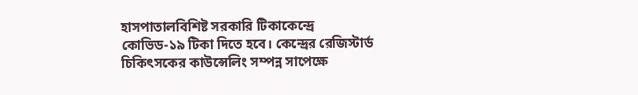হাসপাতালবিশিষ্ট সরকারি টিকাকেন্দ্রে কোভিড-১৯ টিকা দিতে হবে। কেন্দ্রের রেজিস্টার্ড চিকিৎসকের কাউন্সেলিং সম্পন্ন সাপেক্ষে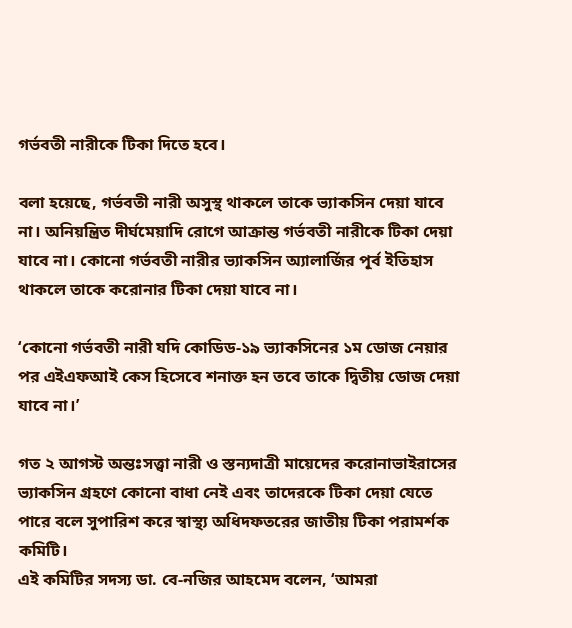গর্ভবতী নারীকে টিকা দিতে হবে।

বলা হয়েছে, গর্ভবতী নারী অসুস্থ থাকলে তাকে ভ্যাকসিন দেয়া যাবে না। অনিয়ন্ত্রিত দীর্ঘমেয়াদি রোগে আক্রান্ত গর্ভবতী নারীকে টিকা দেয়া যাবে না। কোনো গর্ভবতী নারীর ভ্যাকসিন অ্যালার্জির পূর্ব ইতিহাস থাকলে তাকে করোনার টিকা দেয়া যাবে না।

‘কোনো গর্ভবতী নারী যদি কোডিড-১৯ ভ্যাকসিনের ১ম ডোজ নেয়ার পর এইএফআই কেস হিসেবে শনাক্ত হন তবে তাকে দ্বিতীয় ডোজ দেয়া যাবে না।’

গত ২ আগস্ট অন্তঃসত্ত্বা নারী ও স্তন্যদাত্রী মায়েদের করোনাভাইরাসের ভ্যাকসিন গ্রহণে কোনো বাধা নেই এবং তাদেরকে টিকা দেয়া যেতে পারে বলে সুপারিশ করে স্বাস্থ্য অধিদফতরের জাতীয় টিকা পরামর্শক কমিটি।
এই কমিটির সদস্য ডা. বে-নজির আহমেদ বলেন, ‘আমরা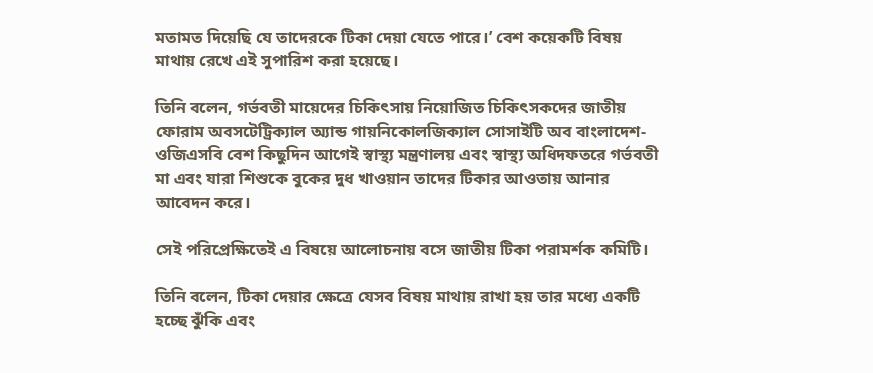মতামত দিয়েছি যে তাদেরকে টিকা দেয়া যেতে পারে।’ বেশ কয়েকটি বিষয় মাথায় রেখে এই সুপারিশ করা হয়েছে।

তিনি বলেন, গর্ভবতী মায়েদের চিকিৎসায় নিয়োজিত চিকিৎসকদের জাতীয় ফোরাম অবসটেট্রিক্যাল অ্যান্ড গায়নিকোলজিক্যাল সোসাইটি অব বাংলাদেশ-ওজিএসবি বেশ কিছুদিন আগেই স্বাস্থ্য মন্ত্রণালয় এবং স্বাস্থ্য অধিদফতরে গর্ভবতী মা এবং যারা শিশুকে বুকের দুধ খাওয়ান তাদের টিকার আওতায় আনার আবেদন করে।

সেই পরিপ্রেক্ষিতেই এ বিষয়ে আলোচনায় বসে জাতীয় টিকা পরামর্শক কমিটি।

তিনি বলেন, টিকা দেয়ার ক্ষেত্রে যেসব বিষয় মাথায় রাখা হয় তার মধ্যে একটি হচ্ছে ঝুঁকি এবং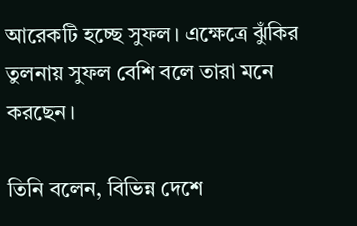আরেকটি হচ্ছে সুফল। এক্ষেত্রে ঝুঁকির তুলনায় সুফল বেশি বলে তারা মনে করছেন।

তিনি বলেন, বিভিন্ন দেশে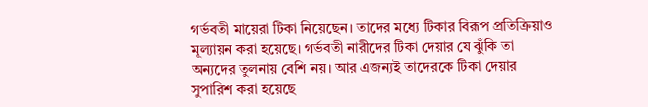গর্ভবতী মায়েরা টিকা নিয়েছেন। তাদের মধ্যে টিকার বিরূপ প্রতিক্রিয়াও মূল্যায়ন করা হয়েছে। গর্ভবতী নারীদের টিকা দেয়ার যে ঝুঁকি তা অন্যদের তুলনায় বেশি নয়। আর এজন্যই তাদেরকে টিকা দেয়ার সুপারিশ করা হয়েছে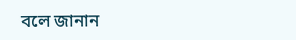বলে জানান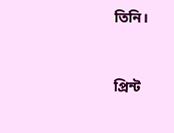তিনি।


প্রিন্ট